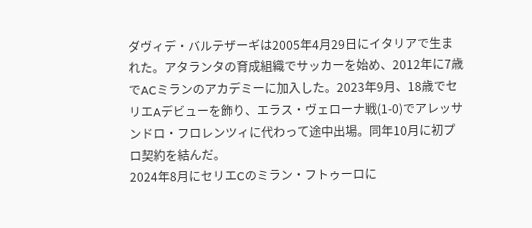ダヴィデ・バルテザーギは2005年4月29日にイタリアで生まれた。アタランタの育成組織でサッカーを始め、2012年に7歳でACミランのアカデミーに加入した。2023年9月、18歳でセリエAデビューを飾り、エラス・ヴェローナ戦(1-0)でアレッサンドロ・フロレンツィに代わって途中出場。同年10月に初プロ契約を結んだ。
2024年8月にセリエCのミラン・フトゥーロに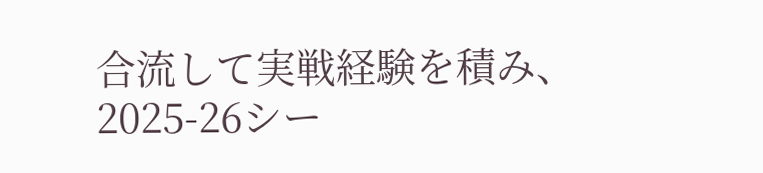合流して実戦経験を積み、2025-26シー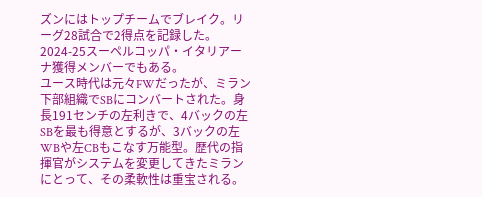ズンにはトップチームでブレイク。リーグ28試合で2得点を記録した。2024-25スーペルコッパ・イタリアーナ獲得メンバーでもある。
ユース時代は元々FWだったが、ミラン下部組織でSBにコンバートされた。身長191センチの左利きで、4バックの左SBを最も得意とするが、3バックの左WBや左CBもこなす万能型。歴代の指揮官がシステムを変更してきたミランにとって、その柔軟性は重宝される。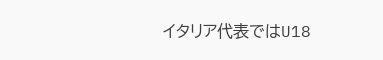イタリア代表ではU18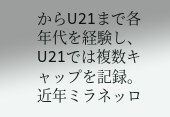からU21まで各年代を経験し、U21では複数キャップを記録。近年ミラネッロ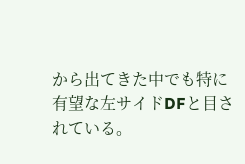から出てきた中でも特に有望な左サイドDFと目されている。